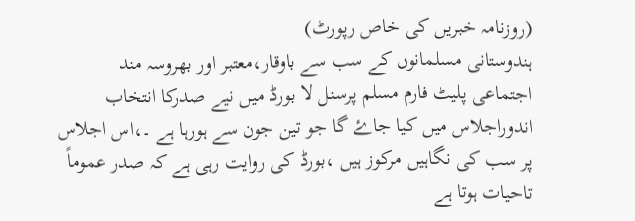(روزنامہ خبریں کی خاص رپورٹ)
ہندوستانی مسلمانوں کے سب سے باوقار،معتبر اور بھروسہ مند اجتماعی پلیٹ فارم مسلم پرسنل لا بورڈ میں نیے صدرکا انتخاب اندوراجلاس میں کیا جاۓ گا جو تین جون سے ہورہا ہے ۔،اس اجلاس پر سب کی نگاہیں مرکوز ہیں ،بورڈ کی روایت رہی ہے کہ صدر عموماً تاحیات ہوتا ہے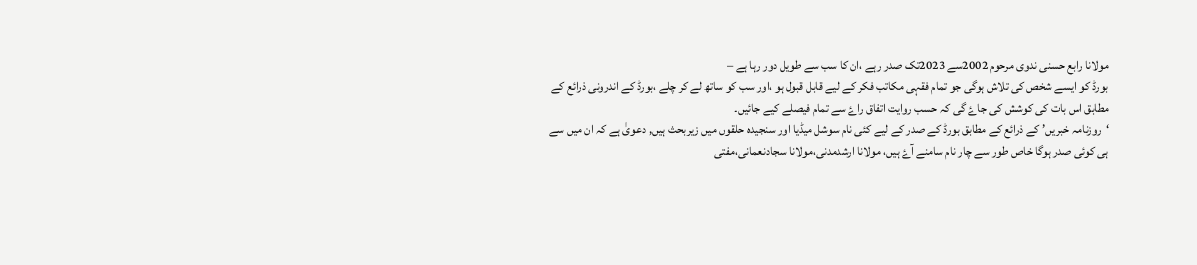مولانا رابع حسنی ندوی مرحوم 2002سے 2023تک صدر رہے ،ان کا سب سے طویل دور رہا ہے –
بورڈ کو ایسے شخص کی تلاش ہوگی جو تمام فقہی مکاتب فکر کے لیے قابل قبول ہو ،اور سب کو ساتھ لے کر چلے ،بورڈ کے اندرونی ذرائع کے مطابق اس بات کی کوشش کی جاۓ گی کہ حسب روایت اتفاق راۓ سے تمام فیصلے کیے جائیں۔
‘روزنامہ خبریں’ کے ذرائع کے مطابق بورڈ کے صدر کے لیے کئی نام سوشل میڈیا اور سنجیدہ حلقوں میں زیربحث ہیں, دعویٰ ہے کہ ان میں سے ہی کوئی صدر ہوگا خاص طور سے چار نام سامنے آۓ ہیں، مولانا ارشدمدنی،مولانا سجادنعمانی،مفتی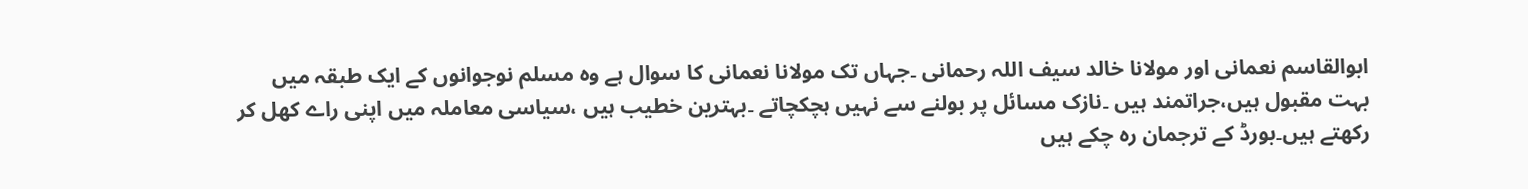ابوالقاسم نعمانی اور مولانا خالد سیف اللہ رحمانی ۔جہاں تک مولانا نعمانی کا سوال ہے وہ مسلم نوجوانوں کے ایک طبقہ میں بہت مقبول ہیں،جراتمند ہیں ۔نازک مسائل پر بولنے سے نہیں ہچکچاتے ۔بہترین خطیب ہیں ،سیاسی معاملہ میں اپنی راے کھل کر رکھتے ہیں۔بورڈ کے ترجمان رہ چکے ہیں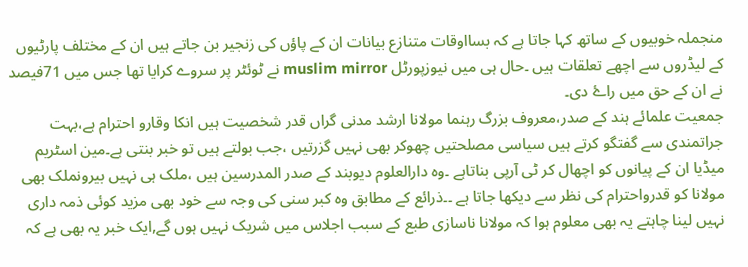منجملہ خوبیوں کے ساتھ کہا جاتا ہے کہ بسااوقات متنازع بیانات ان کے پاؤں کی زنجیر بن جاتے ہیں ان کے مختلف پارٹیوں کے لیڈروں سے اچھے تعلقات ہیں ۔حال ہی میں نیوزپورٹل muslim mirror نے ٹوئٹر پر سروے کرایا تھا جس میں 71فیصد نے ان کے حق میں راۓ دی۔
جمعیت علمائے ہند کے صدر،معروف بزرگ رہنما مولانا ارشد مدنی گراں قدر شخصیت ہیں انکا وقارو احترام ہے،بہت جراتمندی سے گفتگو کرتے ہیں سیاسی مصلحتیں چھوکر بھی نہیں گزرتیں ،جب بولتے ہیں تو خبر بنتی ہے۔مین اسٹریم میڈیا ان کے پیانوں کو اچھال کر ٹی آرپی بناتاہے ۔وہ دارالعلوم دیوبند کے صدر المدرسین ہیں ،ملک ہی نہیں بیرونملک بھی مولانا کو قدرواحترام کی نظر سے دیکھا جاتا ہے ۔۔ذرائع کے مطابق وہ کبر سنی کی وجہ سے خود بھی مزید کوئی ذمہ داری نہیں لینا چاہتے یہ بھی معلوم ہوا کہ مولانا ناسازی طبع کے سبب اجلاس میں شریک نہیں ہوں گے,ایک خبر یہ بھی ہے کہ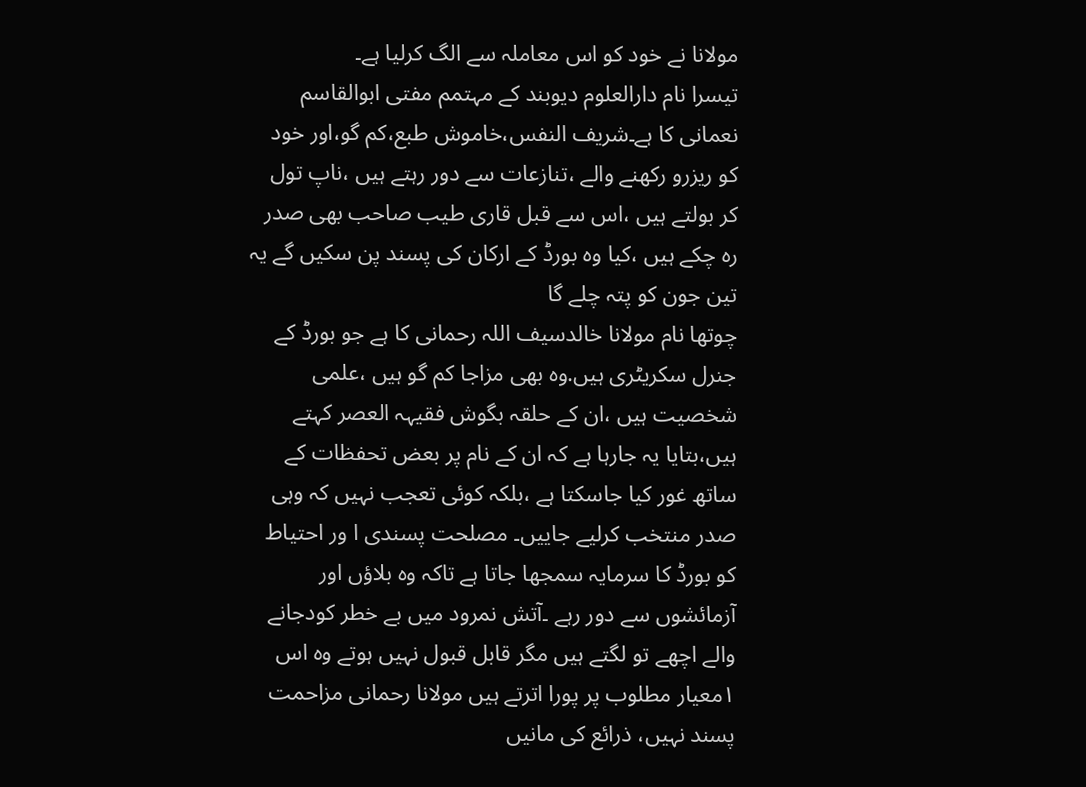مولانا نے خود کو اس معاملہ سے الگ کرلیا ہے۔
تیسرا نام دارالعلوم دیوبند کے مہتمم مفتی ابوالقاسم نعمانی کا ہے۔شریف النفس،خاموش طبع،کم گو،اور خود کو ریزرو رکھنے والے ،تنازعات سے دور رہتے ہیں ،ناپ تول کر بولتے ہیں ،اس سے قبل قاری طیب صاحب بھی صدر رہ چکے ہیں ،کیا وہ بورڈ کے ارکان کی پسند پن سکیں گے یہ تین جون کو پتہ چلے گا
چوتھا نام مولانا خالدسیف اللہ رحمانی کا ہے جو بورڈ کے جنرل سکریٹری ہیں.وہ بھی مزاجا کم گو ہیں ،علمی شخصیت ہیں ،ان کے حلقہ بگوش فقیہہ العصر کہتے ہیں،بتایا یہ جارہا ہے کہ ان کے نام پر بعض تحفظات کے ساتھ غور کیا جاسکتا ہے ،بلکہ کوئی تعجب نہیں کہ وہی صدر منتخب کرلیے جاییں۔ مصلحت پسندی ا ور احتیاط کو بورڈ کا سرمایہ سمجھا جاتا ہے تاکہ وہ بلاؤں اور آزمائشوں سے دور رہے ۔آتش نمرود میں بے خطر کودجانے والے اچھے تو لگتے ہیں مگر قابل قبول نہیں ہوتے وہ اس ۱معیار مطلوب پر پورا اترتے ہیں مولانا رحمانی مزاحمت پسند نہیں، ذرائع کی مانیں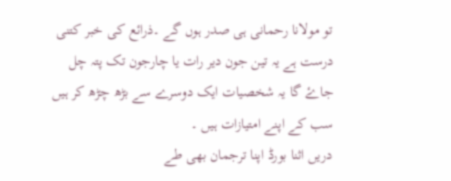تو مولانا رحمانی ہی صدر ہوں گے ۔ذرائع کی خبر کتنی درست ہے یہ تین جون دیر رات یا چارجون تک پتہ چل جاۓ گا یہ شخصیات ایک دوسرے سے بڑھ چڑھ کر ہیں سب کے اپنے امتیازات ہیں ۔
دریں اثنا بورڈ اپنا ترجمان بھی طے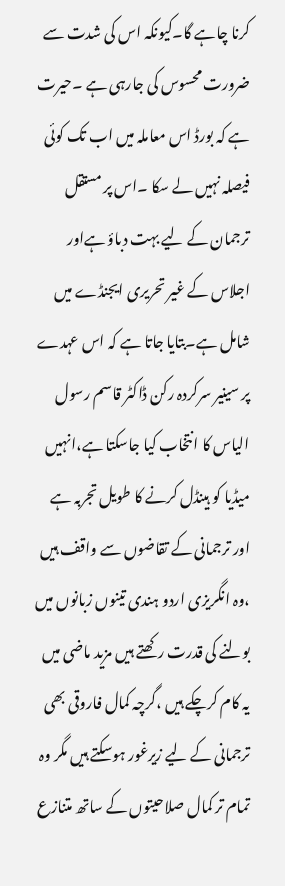کرنا چاہے گا۔کیونکہ اس کی شدت سے ضرورت محسوس کی جارہی ہے ۔حیرت ہے کہ بورڈ اس معاملہ میں اب تک کوئی فیصلہ نہیں لے سکا ۔اس پر مستقل ترجمان کے لیے بہت دباؤ ہےاور اجلاس کے غیر تحریری ایجنڈے میں شامل ہے۔بتایا جاتا ہے کہ اس عہدے پر سینیر سرکردہ رکن ڈاکٹر قاسم رسول الیاس کا انتخاب کیا جاسکتا ہے،انہیں میڈیا کو ہینڈل کرنے کا طویل تجربہ ہے اور ترجمانی کے تقاضوں سے واقف ہیں ،وہ انگریزی اردو ہندی تینوں زبانوں میں بولنے کی قدرت رکھتے ہیں مزید ماضی میں یہ کام کرچکے ہیں ،گرچہ کمال فاروقی بھی ترجمانی کے لیے زیرغور ہوسکتے ہیں مگر وہ تمام تر کمال صلاحیتوں کے ساتھ متنازع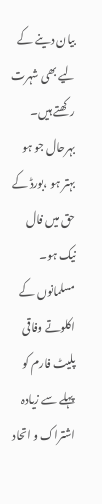بیان دینے کے لیے بھی شہرت رکھتے ہیں۔
بہرحال جو ہو بہتر ہو ،بورڈ کے حق میں فال نیک ہو۔ مسلمانوں کے اکلوتے وفاقی پلیٹ فارم کو پہلے سے زیادہ اشتراک و اتحاد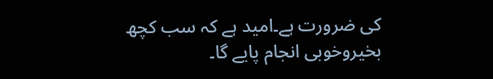کی ضرورت ہے۔امید ہے کہ سب کچھ بخیروخوبی انجام پایے گا۔